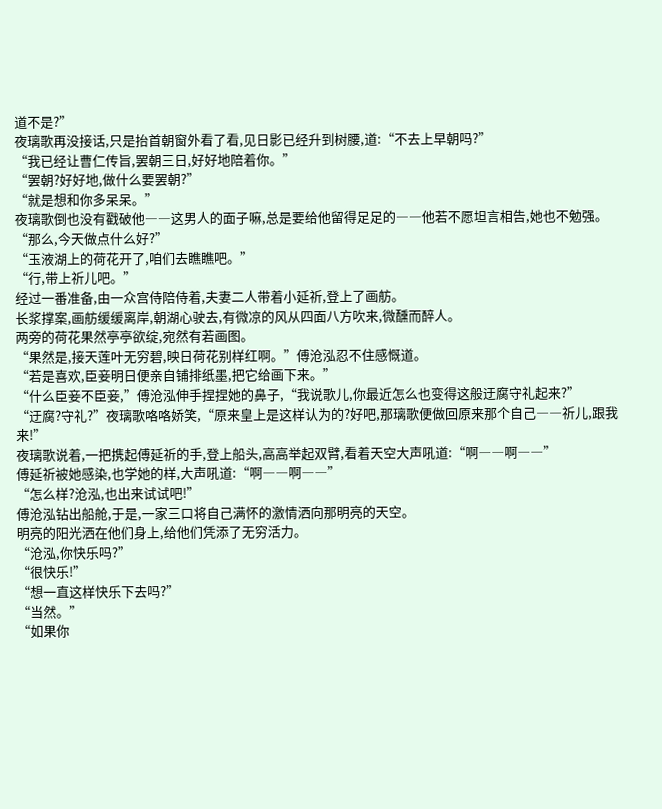道不是?”
夜璃歌再没接话,只是抬首朝窗外看了看,见日影已经升到树腰,道:“不去上早朝吗?”
“我已经让曹仁传旨,罢朝三日,好好地陪着你。”
“罢朝?好好地,做什么要罢朝?”
“就是想和你多呆呆。”
夜璃歌倒也没有戳破他――这男人的面子嘛,总是要给他留得足足的――他若不愿坦言相告,她也不勉强。
“那么,今天做点什么好?”
“玉液湖上的荷花开了,咱们去瞧瞧吧。”
“行,带上祈儿吧。”
经过一番准备,由一众宫侍陪侍着,夫妻二人带着小延祈,登上了画舫。
长浆撑案,画舫缓缓离岸,朝湖心驶去,有微凉的风从四面八方吹来,微醺而醉人。
两旁的荷花果然亭亭欲绽,宛然有若画图。
“果然是,接天莲叶无穷碧,映日荷花别样红啊。”傅沧泓忍不住感慨道。
“若是喜欢,臣妾明日便亲自铺排纸墨,把它给画下来。”
“什么臣妾不臣妾,”傅沧泓伸手捏捏她的鼻子,“我说歌儿,你最近怎么也变得这般迂腐守礼起来?”
“迂腐?守礼?”夜璃歌咯咯娇笑,“原来皇上是这样认为的?好吧,那璃歌便做回原来那个自己――祈儿,跟我来!”
夜璃歌说着,一把携起傅延祈的手,登上船头,高高举起双臂,看着天空大声吼道:“啊――啊――”
傅延祈被她感染,也学她的样,大声吼道:“啊――啊――”
“怎么样?沧泓,也出来试试吧!”
傅沧泓钻出船舱,于是,一家三口将自己满怀的激情洒向那明亮的天空。
明亮的阳光洒在他们身上,给他们凭添了无穷活力。
“沧泓,你快乐吗?”
“很快乐!”
“想一直这样快乐下去吗?”
“当然。”
“如果你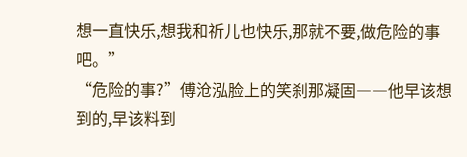想一直快乐,想我和祈儿也快乐,那就不要,做危险的事吧。”
“危险的事?”傅沧泓脸上的笑刹那凝固――他早该想到的,早该料到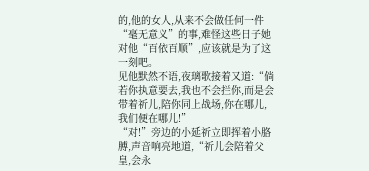的,他的女人,从来不会做任何一件“毫无意义”的事,难怪这些日子她对他“百依百顺”,应该就是为了这一刻吧。
见他默然不语,夜璃歌接着又道:“倘若你执意要去,我也不会拦你,而是会带着祈儿,陪你同上战场,你在哪儿,我们便在哪儿!”
“对!”旁边的小延祈立即挥着小胳膊,声音响亮地道,“祈儿会陪着父皇,会永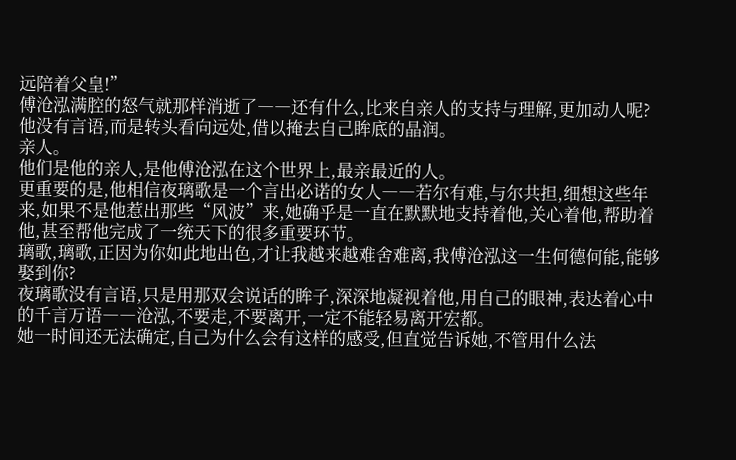远陪着父皇!”
傅沧泓满腔的怒气就那样消逝了――还有什么,比来自亲人的支持与理解,更加动人呢?
他没有言语,而是转头看向远处,借以掩去自己眸底的晶润。
亲人。
他们是他的亲人,是他傅沧泓在这个世界上,最亲最近的人。
更重要的是,他相信夜璃歌是一个言出必诺的女人――若尔有难,与尔共担,细想这些年来,如果不是他惹出那些“风波”来,她确乎是一直在默默地支持着他,关心着他,帮助着他,甚至帮他完成了一统天下的很多重要环节。
璃歌,璃歌,正因为你如此地出色,才让我越来越难舍难离,我傅沧泓这一生何德何能,能够娶到你?
夜璃歌没有言语,只是用那双会说话的眸子,深深地凝视着他,用自己的眼神,表达着心中的千言万语――沧泓,不要走,不要离开,一定不能轻易离开宏都。
她一时间还无法确定,自己为什么会有这样的感受,但直觉告诉她,不管用什么法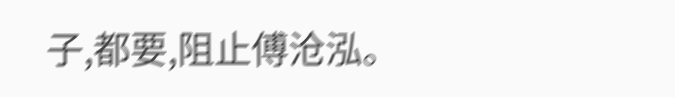子,都要,阻止傅沧泓。